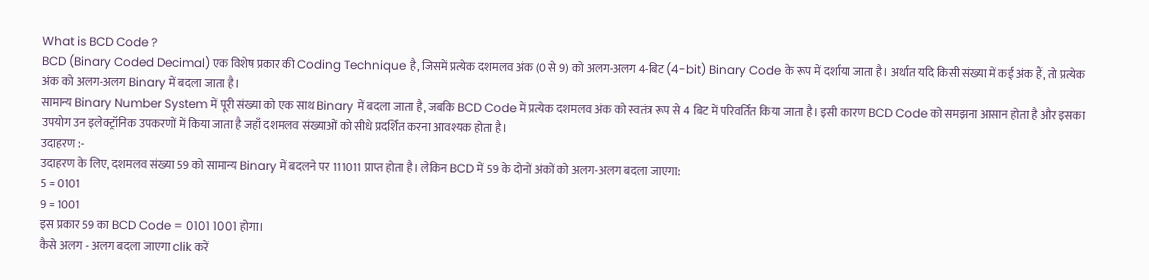What is BCD Code ?
BCD (Binary Coded Decimal) एक विशेष प्रकार की Coding Technique है, जिसमें प्रत्येक दशमलव अंक (0 से 9) को अलग-अलग 4-बिट (4-bit) Binary Code के रूप में दर्शाया जाता है। अर्थात यदि किसी संख्या में कई अंक हैं, तो प्रत्येक अंक को अलग-अलग Binary में बदला जाता है।
सामान्य Binary Number System में पूरी संख्या को एक साथ Binary में बदला जाता है, जबकि BCD Code में प्रत्येक दशमलव अंक को स्वतंत्र रूप से 4 बिट में परिवर्तित किया जाता है। इसी कारण BCD Code को समझना आसान होता है और इसका उपयोग उन इलेक्ट्रॉनिक उपकरणों में किया जाता है जहाँ दशमलव संख्याओं को सीधे प्रदर्शित करना आवश्यक होता है।
उदाहरण :-
उदाहरण के लिए, दशमलव संख्या 59 को सामान्य Binary में बदलने पर 111011 प्राप्त होता है। लेकिन BCD में 59 के दोनों अंकों को अलग-अलग बदला जाएगा:
5 = 0101
9 = 1001
इस प्रकार 59 का BCD Code = 0101 1001 होगा।
कैसे अलग - अलग बदला जाएगा clik करें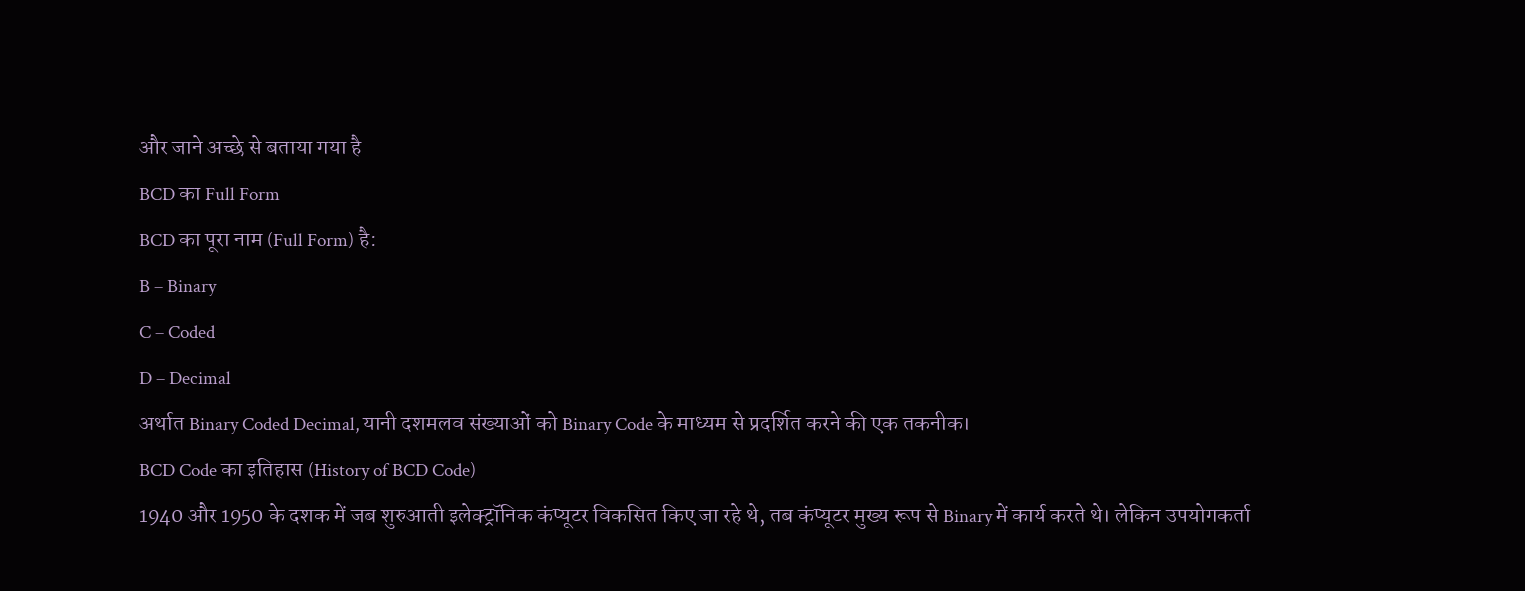और जाने अच्छे से बताया गया है
BCD का Full Form
BCD का पूरा नाम (Full Form) है:
B – Binary
C – Coded
D – Decimal
अर्थात Binary Coded Decimal, यानी दशमलव संख्याओं को Binary Code के माध्यम से प्रदर्शित करने की एक तकनीक।
BCD Code का इतिहास (History of BCD Code)
1940 और 1950 के दशक में जब शुरुआती इलेक्ट्रॉनिक कंप्यूटर विकसित किए जा रहे थे, तब कंप्यूटर मुख्य रूप से Binary में कार्य करते थे। लेकिन उपयोगकर्ता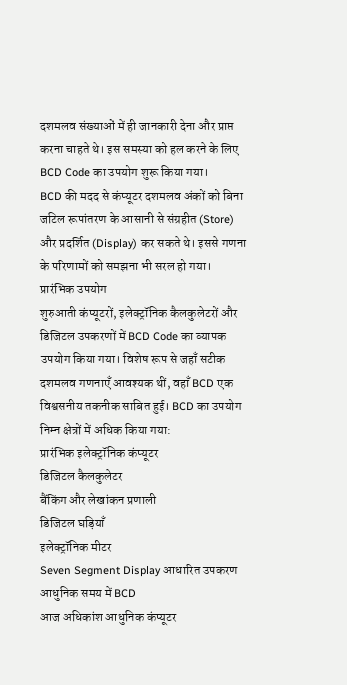दशमलव संख्याओं में ही जानकारी देना और प्राप्त करना चाहते थे। इस समस्या को हल करने के लिए BCD Code का उपयोग शुरू किया गया।
BCD की मदद से कंप्यूटर दशमलव अंकों को बिना जटिल रूपांतरण के आसानी से संग्रहीत (Store) और प्रदर्शित (Display) कर सकते थे। इससे गणना के परिणामों को समझना भी सरल हो गया।
प्रारंभिक उपयोग
शुरुआती कंप्यूटरों, इलेक्ट्रॉनिक कैलकुलेटरों और डिजिटल उपकरणों में BCD Code का व्यापक उपयोग किया गया। विशेष रूप से जहाँ सटीक दशमलव गणनाएँ आवश्यक थीं, वहाँ BCD एक विश्वसनीय तकनीक साबित हुई। BCD का उपयोग निम्न क्षेत्रों में अधिक किया गया:
प्रारंभिक इलेक्ट्रॉनिक कंप्यूटर
डिजिटल कैलकुलेटर
बैंकिंग और लेखांकन प्रणाली
डिजिटल घड़ियाँ
इलेक्ट्रॉनिक मीटर
Seven Segment Display आधारित उपकरण
आधुनिक समय में BCD
आज अधिकांश आधुनिक कंप्यूटर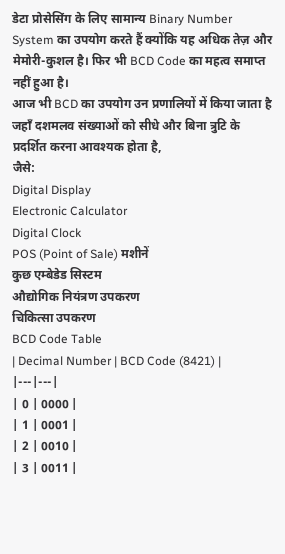डेटा प्रोसेसिंग के लिए सामान्य Binary Number System का उपयोग करते हैं क्योंकि यह अधिक तेज़ और मेमोरी-कुशल है। फिर भी BCD Code का महत्व समाप्त नहीं हुआ है।
आज भी BCD का उपयोग उन प्रणालियों में किया जाता है जहाँ दशमलव संख्याओं को सीधे और बिना त्रुटि के प्रदर्शित करना आवश्यक होता है,
जैसे:
Digital Display
Electronic Calculator
Digital Clock
POS (Point of Sale) मशीनें
कुछ एम्बेडेड सिस्टम
औद्योगिक नियंत्रण उपकरण
चिकित्सा उपकरण
BCD Code Table
| Decimal Number | BCD Code (8421) |
|---|---|
| 0 | 0000 |
| 1 | 0001 |
| 2 | 0010 |
| 3 | 0011 |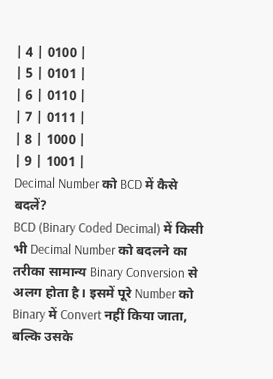| 4 | 0100 |
| 5 | 0101 |
| 6 | 0110 |
| 7 | 0111 |
| 8 | 1000 |
| 9 | 1001 |
Decimal Number को BCD में कैसे बदलें?
BCD (Binary Coded Decimal) में किसी भी Decimal Number को बदलने का तरीका सामान्य Binary Conversion से अलग होता है। इसमें पूरे Number को Binary में Convert नहीं किया जाता, बल्कि उसके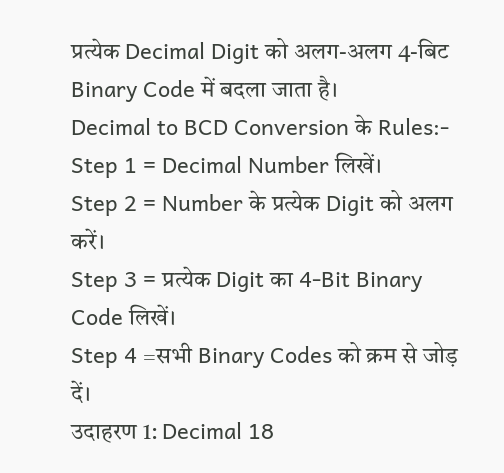प्रत्येक Decimal Digit को अलग-अलग 4-बिट Binary Code में बदला जाता है।
Decimal to BCD Conversion के Rules:-
Step 1 = Decimal Number लिखें।
Step 2 = Number के प्रत्येक Digit को अलग करें।
Step 3 = प्रत्येक Digit का 4-Bit Binary Code लिखें।
Step 4 =सभी Binary Codes को क्रम से जोड़ दें।
उदाहरण 1: Decimal 18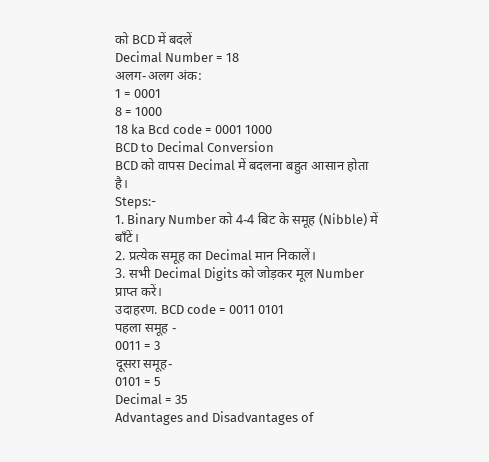को BCD में बदलें
Decimal Number = 18
अलग-अलग अंक:
1 = 0001
8 = 1000
18 ka Bcd code = 0001 1000
BCD to Decimal Conversion
BCD को वापस Decimal में बदलना बहुत आसान होता है।
Steps:-
1. Binary Number को 4-4 बिट के समूह (Nibble) में बाँटें।
2. प्रत्येक समूह का Decimal मान निकालें।
3. सभी Decimal Digits को जोड़कर मूल Number प्राप्त करें।
उदाहरण. BCD code = 0011 0101
पहला समूह -
0011 = 3
दूसरा समूह-
0101 = 5
Decimal = 35
Advantages and Disadvantages of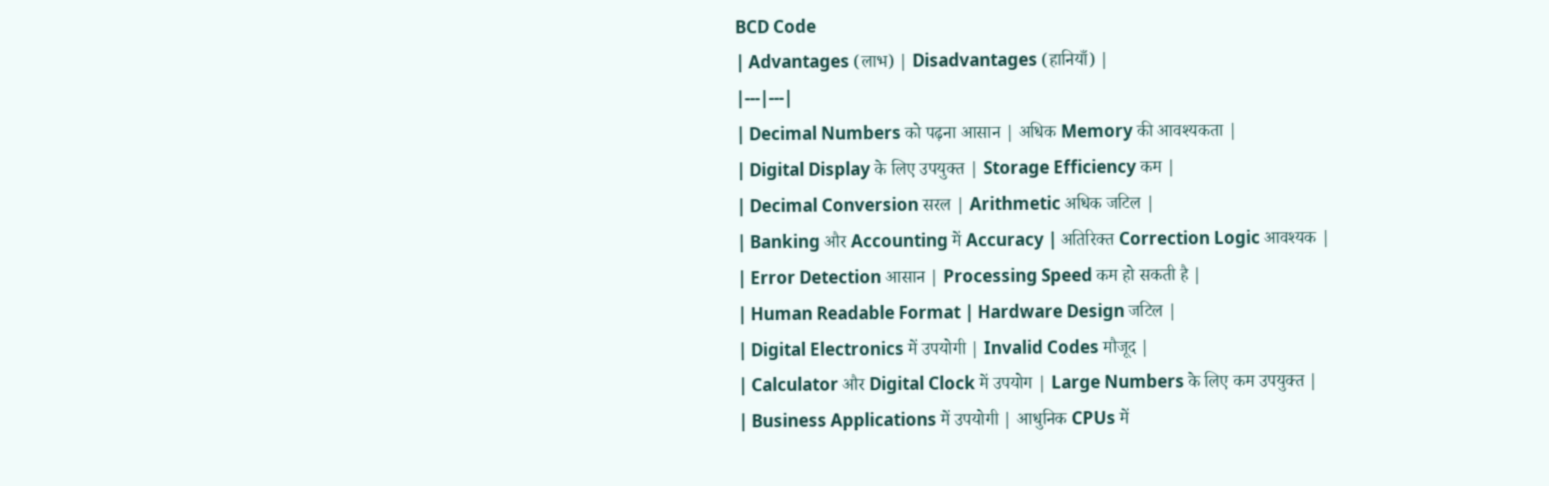BCD Code
| Advantages (लाभ) | Disadvantages (हानियाँ) |
|---|---|
| Decimal Numbers को पढ़ना आसान | अधिक Memory की आवश्यकता |
| Digital Display के लिए उपयुक्त | Storage Efficiency कम |
| Decimal Conversion सरल | Arithmetic अधिक जटिल |
| Banking और Accounting में Accuracy | अतिरिक्त Correction Logic आवश्यक |
| Error Detection आसान | Processing Speed कम हो सकती है |
| Human Readable Format | Hardware Design जटिल |
| Digital Electronics में उपयोगी | Invalid Codes मौजूद |
| Calculator और Digital Clock में उपयोग | Large Numbers के लिए कम उपयुक्त |
| Business Applications में उपयोगी | आधुनिक CPUs में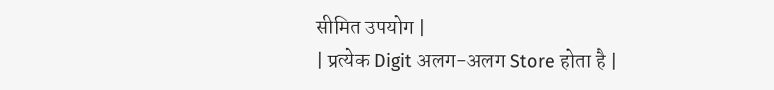सीमित उपयोग |
| प्रत्येक Digit अलग-अलग Store होता है |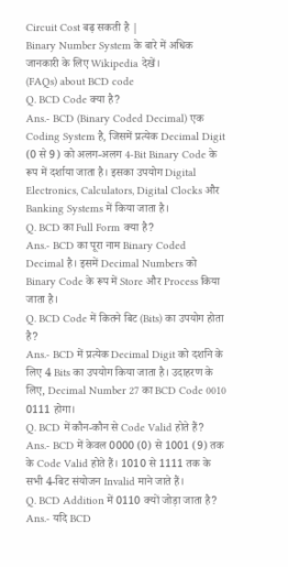Circuit Cost बढ़ सकती है |
Binary Number System के बारे में अधिक जानकारी के लिए Wikipedia देखें।
(FAQs) about BCD code
Q. BCD Code क्या है?
Ans.- BCD (Binary Coded Decimal) एक Coding System है, जिसमें प्रत्येक Decimal Digit (0 से 9) को अलग-अलग 4-Bit Binary Code के रूप में दर्शाया जाता है। इसका उपयोग Digital Electronics, Calculators, Digital Clocks और Banking Systems में किया जाता है।
Q. BCD का Full Form क्या है?
Ans.- BCD का पूरा नाम Binary Coded Decimal है। इसमें Decimal Numbers को Binary Code के रूप में Store और Process किया जाता है।
Q. BCD Code में कितने बिट (Bits) का उपयोग होता है?
Ans.- BCD में प्रत्येक Decimal Digit को दर्शाने के लिए 4 Bits का उपयोग किया जाता है। उदाहरण के लिए, Decimal Number 27 का BCD Code 0010 0111 होगा।
Q. BCD में कौन-कौन से Code Valid होते हैं?
Ans.- BCD में केवल 0000 (0) से 1001 (9) तक के Code Valid होते हैं। 1010 से 1111 तक के सभी 4-बिट संयोजन Invalid माने जाते हैं।
Q. BCD Addition में 0110 क्यों जोड़ा जाता है?
Ans.- यदि BCD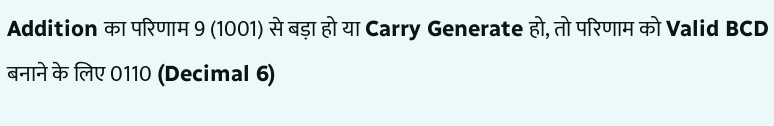Addition का परिणाम 9 (1001) से बड़ा हो या Carry Generate हो, तो परिणाम को Valid BCD बनाने के लिए 0110 (Decimal 6)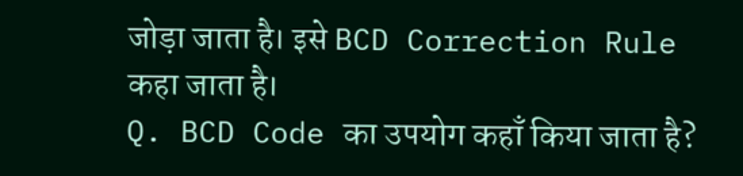जोड़ा जाता है। इसे BCD Correction Rule कहा जाता है।
Q. BCD Code का उपयोग कहाँ किया जाता है?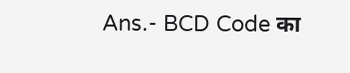Ans.- BCD Code का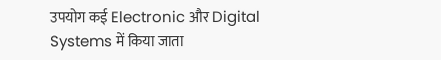उपयोग कई Electronic और Digital Systems में किया जाता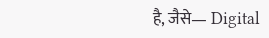है, जैसे— Digital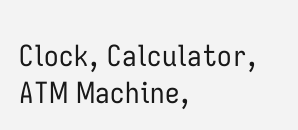Clock, Calculator, ATM Machine,